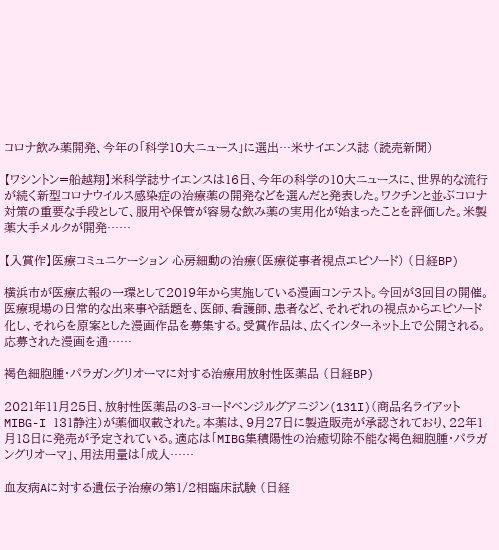コロナ飲み薬開発、今年の「科学10大ニュース」に選出…米サイエンス誌 (読売新聞)

【ワシントン=船越翔】米科学誌サイエンスは16日、今年の科学の10大ニュースに、世界的な流行が続く新型コロナウイルス感染症の治療薬の開発などを選んだと発表した。ワクチンと並ぶコロナ対策の重要な手段として、服用や保管が容易な飲み薬の実用化が始まったことを評価した。米製薬大手メルクが開発……

【入賞作】医療コミュニケーション 心房細動の治療(医療従事者視点エピソード) (日経BP)

横浜市が医療広報の一環として2019年から実施している漫画コンテスト。今回が3回目の開催。医療現場の日常的な出来事や話題を、医師、看護師、患者など、それぞれの視点からエピソード化し、それらを原案とした漫画作品を募集する。受賞作品は、広くインターネット上で公開される。応募された漫画を通……

褐色細胞腫・パラガングリオーマに対する治療用放射性医薬品 (日経BP)

2021年11月25日、放射性医薬品の3-ヨードベンジルグアニジン(131I)(商品名ライアットMIBG-I 131静注)が薬価収載された。本薬は、9月27日に製造販売が承認されており、22年1月18日に発売が予定されている。適応は「MIBG集積陽性の治癒切除不能な褐色細胞腫・パラガングリオーマ」、用法用量は「成人……

血友病Aに対する遺伝子治療の第1/2相臨床試験 (日経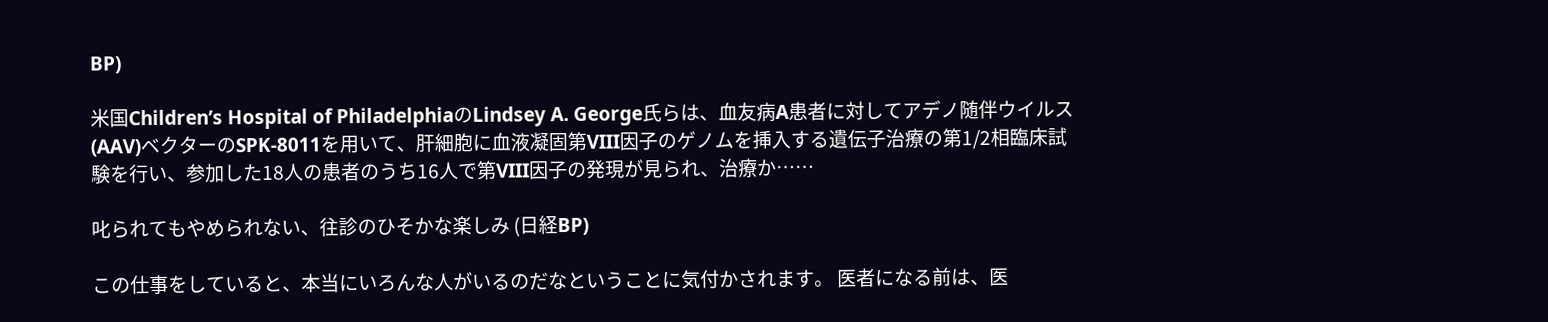BP)

米国Children’s Hospital of PhiladelphiaのLindsey A. George氏らは、血友病A患者に対してアデノ随伴ウイルス(AAV)ベクターのSPK-8011を用いて、肝細胞に血液凝固第VIII因子のゲノムを挿入する遺伝子治療の第1/2相臨床試験を行い、参加した18人の患者のうち16人で第VIII因子の発現が見られ、治療か……

叱られてもやめられない、往診のひそかな楽しみ (日経BP)

この仕事をしていると、本当にいろんな人がいるのだなということに気付かされます。 医者になる前は、医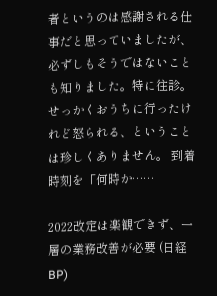者というのは感謝される仕事だと思っていましたが、必ずしもそうではないことも知りました。特に往診。せっかくおうちに行ったけれど怒られる、ということは珍しくありません。 到着時刻を「何時か……

2022改定は楽観できず、一層の業務改善が必要 (日経BP)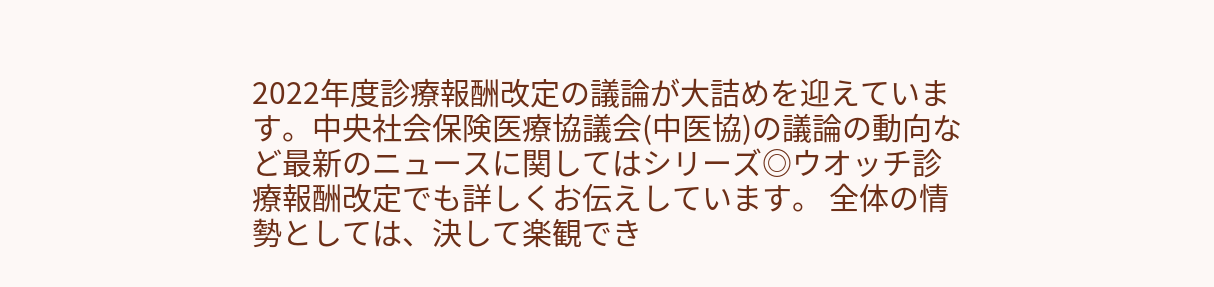2022年度診療報酬改定の議論が大詰めを迎えています。中央社会保険医療協議会(中医協)の議論の動向など最新のニュースに関してはシリーズ◎ウオッチ診療報酬改定でも詳しくお伝えしています。 全体の情勢としては、決して楽観でき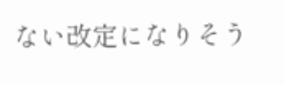ない改定になりそう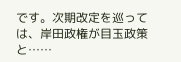です。次期改定を巡っては、岸田政権が目玉政策と……